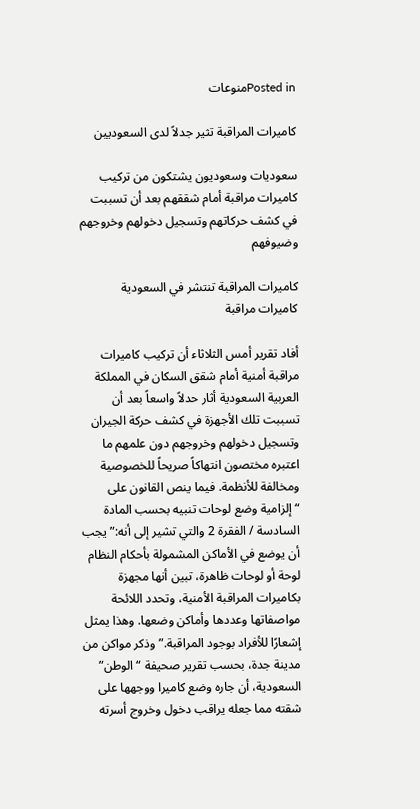Posted inمنوعات

كاميرات المراقبة تثير جدلاً لدى السعوديين

سعوديات وسعوديون يشتكون من تركيب كاميرات مراقبة أمام شققهم بعد أن تسببت في كشف حركاتهم وتسجيل دخولهم وخروجهم وضيوفهم

كاميرات المراقبة تنتشر في السعودية
كاميرات مراقبة

أفاد تقرير أمس الثلاثاء أن تركيب كاميرات مراقبة أمنية أمام شقق السكان في المملكة العربية السعودية أثار حدلاً واسعاً بعد أن تسببت تلك الأجهزة في كشف حركة الجيران وتسجيل دخولهم وخروجهم دون علمهم ما اعتبره مختصون انتهاكاً صريحاً للخصوصية ومخالفة للأنظمة. فيما ينص القانون على “إلزامية وضع لوحات تنبيه بحسب المادة السادسة / الفقرة 2 والتي تشير إلى أنه:” يجب أن يوضع في الأماكن المشمولة بأحكام النظام لوحة أو لوحات ظاهرة، تبين أنها مجهزة بكاميرات المراقبة الأمنية، وتحدد اللائحة مواصفاتها وعددها وأماكن وضعها. وهذا يمثل إشعارًا للأفراد بوجود المراقبة.” وذكر مواكن من مدينة جدة، بحسب تقرير صحيفة “الوطن” السعودية، أن جاره وضع كاميرا ووجهها على شقته مما جعله يراقب دخول وخروج أسرته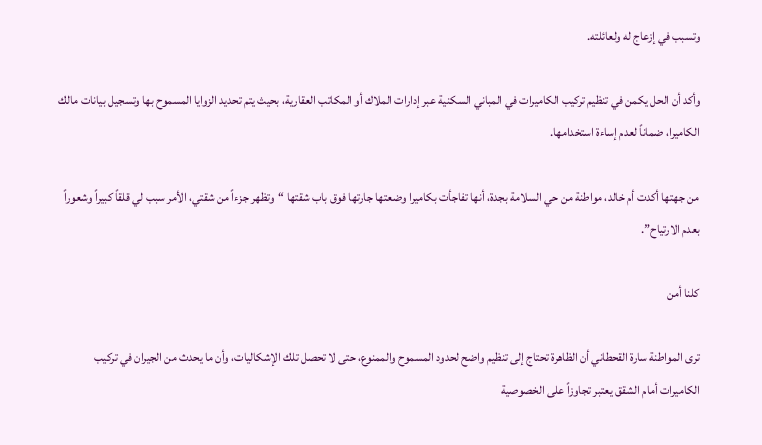وتسبب في إزعاج له ولعائلته.

وأكد أن الحل يكمن في تنظيم تركيب الكاميرات في المباني السكنية عبر إدارات الملاك أو المكاتب العقارية، بحيث يتم تحديد الزوايا المسموح بها وتسجيل بيانات مالك الكاميرا، ضماناً لعدم إساءة استخدامها.

من جهتها أكدت أم خالد، مواطنة من حي السلامة بجدة، أنها تفاجأت بكاميرا وضعتها جارتها فوق باب شقتها “وتظهر جزءاً من شقتي، الأمر سبب لي قلقاً كبيراً وشعوراً بعدم الارتياح”.

كلنا أمن

ترى المواطنة سارة القحطاني أن الظاهرة تحتاج إلى تنظيم واضح لحدود المسموح والممنوع، حتى لا تحصل تلك الإشكاليات، وأن ما يحدث من الجيران في تركيب الكاميرات أمام الشقق يعتبر تجاوزاً على الخصوصية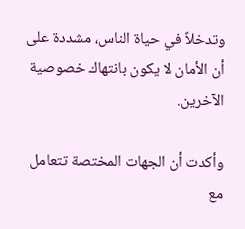وتدخلاً في حياة الناس، مشددة على أن الأمان لا يكون بانتهاك خصوصية الآخرين.

وأكدت أن الجهات المختصة تتعامل مع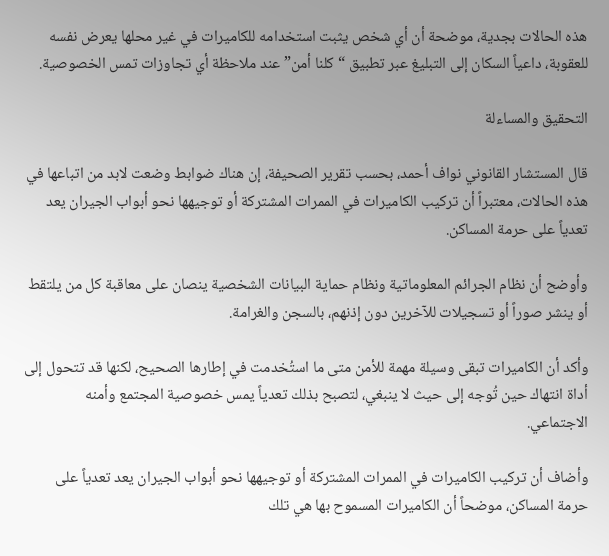هذه الحالات بجدية، موضحة أن أي شخص يثبت استخدامه للكاميرات في غير محلها يعرض نفسه للعقوبة، داعياً السكان إلى التبليغ عبر تطبيق “كلنا أمن” عند ملاحظة أي تجاوزات تمس الخصوصية.

التحقيق والمساءلة

قال المستشار القانوني نواف أحمد، بحسب تقرير الصحيفة، إن هناك ضوابط وضعت لابد من اتباعها في هذه الحالات، معتبراً أن تركيب الكاميرات في الممرات المشتركة أو توجيهها نحو أبواب الجيران يعد تعدياً على حرمة المساكن.

وأوضح أن نظام الجرائم المعلوماتية ونظام حماية البيانات الشخصية ينصان على معاقبة كل من يلتقط أو ينشر صوراً أو تسجيلات للآخرين دون إذنهم، بالسجن والغرامة.

وأكد أن الكاميرات تبقى وسيلة مهمة للأمن متى ما استُخدمت في إطارها الصحيح، لكنها قد تتحول إلى أداة انتهاك حين تُوجه إلى حيث لا ينبغي، لتصبح بذلك تعدياً يمس خصوصية المجتمع وأمنه الاجتماعي.

وأضاف أن تركيب الكاميرات في الممرات المشتركة أو توجيهها نحو أبواب الجيران يعد تعدياً على حرمة المساكن، موضحاً أن الكاميرات المسموح بها هي تلك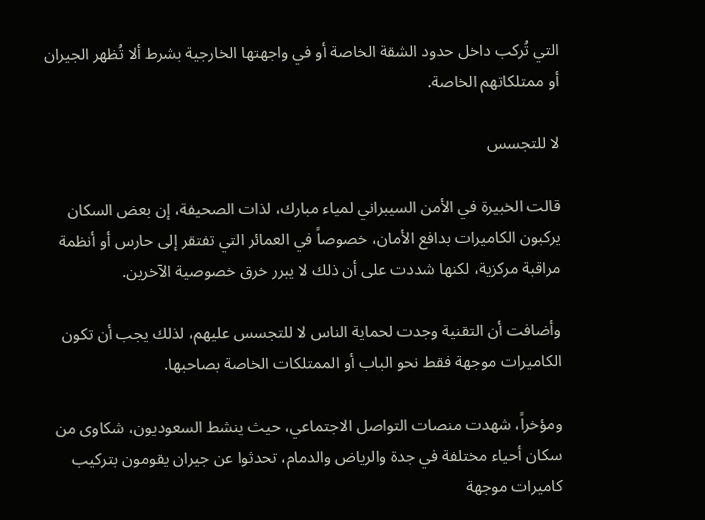التي تُركب داخل حدود الشقة الخاصة أو في واجهتها الخارجية بشرط ألا تُظهر الجيران أو ممتلكاتهم الخاصة.

لا للتجسس

قالت الخبيرة في الأمن السيبراني لمياء مبارك، لذات الصحيفة، إن بعض السكان يركبون الكاميرات بدافع الأمان، خصوصاً في العمائر التي تفتقر إلى حارس أو أنظمة مراقبة مركزية، لكنها شددت على أن ذلك لا يبرر خرق خصوصية الآخرين.

وأضافت أن التقنية وجدت لحماية الناس لا للتجسس عليهم، لذلك يجب أن تكون الكاميرات موجهة فقط نحو الباب أو الممتلكات الخاصة بصاحبها.

ومؤخراً، شهدت منصات التواصل الاجتماعي، حيث ينشط السعوديون، شكاوى من سكان أحياء مختلفة في جدة والرياض والدمام، تحدثوا عن جيران يقومون بتركيب كاميرات موجهة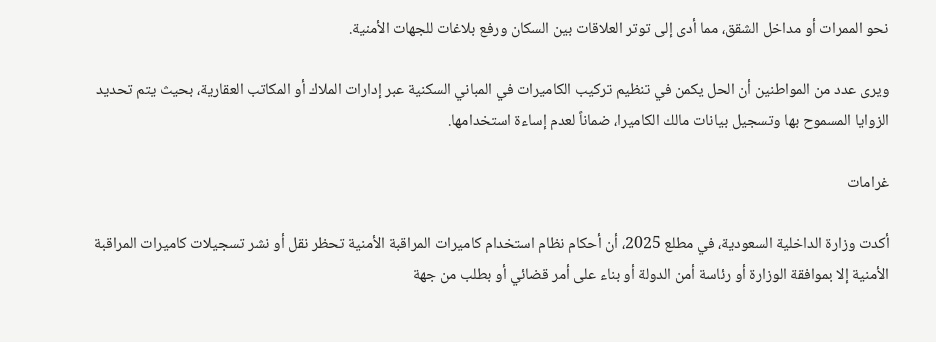نحو الممرات أو مداخل الشقق، مما أدى إلى توتر العلاقات بين السكان ورفع بلاغات للجهات الأمنية.

ويرى عدد من المواطنين أن الحل يكمن في تنظيم تركيب الكاميرات في المباني السكنية عبر إدارات الملاك أو المكاتب العقارية، بحيث يتم تحديد الزوايا المسموح بها وتسجيل بيانات مالك الكاميرا، ضماناً لعدم إساءة استخدامها.

غرامات

أكدت وزارة الداخلية السعودية، في مطلع 2025، أن أحكام نظام استخدام كاميرات المراقبة الأمنية تحظر نقل أو نشر تسجيلات كاميرات المراقبة الأمنية إلا بموافقة الوزارة أو رئاسة أمن الدولة أو بناء على أمر قضائي أو بطلب من جهة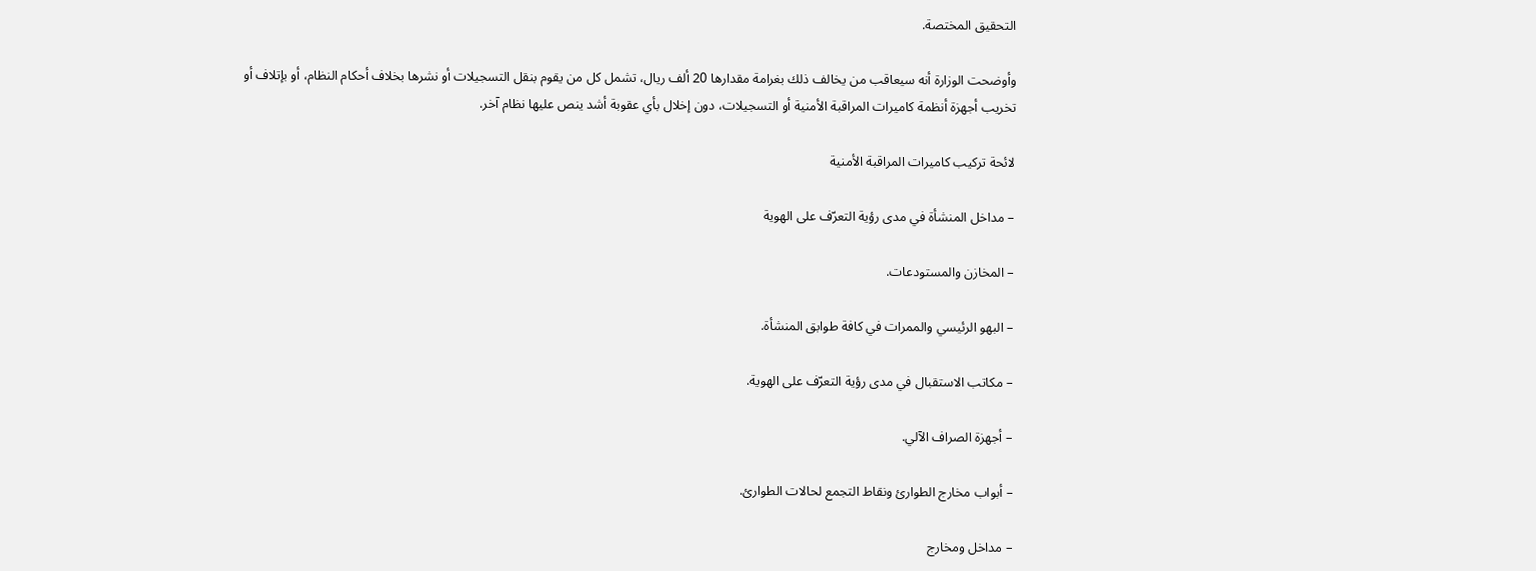التحقيق المختصة.

وأوضحت الوزارة أنه سيعاقب من يخالف ذلك بغرامة مقدارها 20 ألف ريال، تشمل كل من يقوم بنقل التسجيلات أو نشرها بخلاف أحكام النظام، أو بإتلاف أو تخريب أجهزة أنظمة كاميرات المراقبة الأمنية أو التسجيلات، دون إخلال بأي عقوبة أشد ينص عليها نظام آخر.

لائحة تركيب كاميرات المراقبة الأمنية

– مداخل المنشأة في مدى رؤية التعرّف على الهوية

– المخازن والمستودعات.

– البهو الرئيسي والممرات في كافة طوابق المنشأة.

– مكاتب الاستقبال في مدى رؤية التعرّف على الهوية.

– أجهزة الصراف الآلي.

– أبواب مخارج الطوارئ ونقاط التجمع لحالات الطوارئ.

– مداخل ومخارج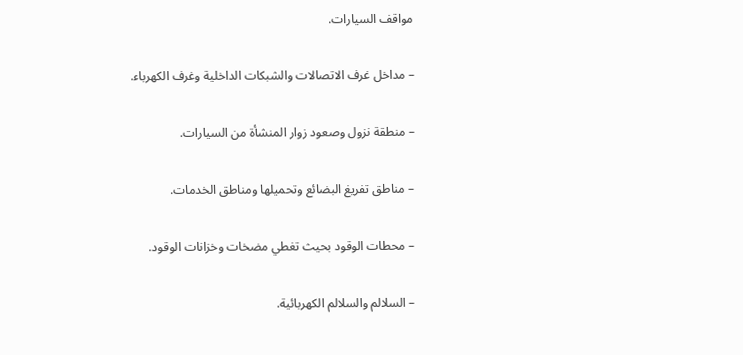مواقف السيارات.

– مداخل غرف الاتصالات والشبكات الداخلية وغرف الكهرباء.

– منطقة نزول وصعود زوار المنشأة من السيارات.

– مناطق تفريغ البضائع وتحميلها ومناطق الخدمات.

– محطات الوقود بحيث تغطي مضخات وخزانات الوقود.

– السلالم والسلالم الكهربائية.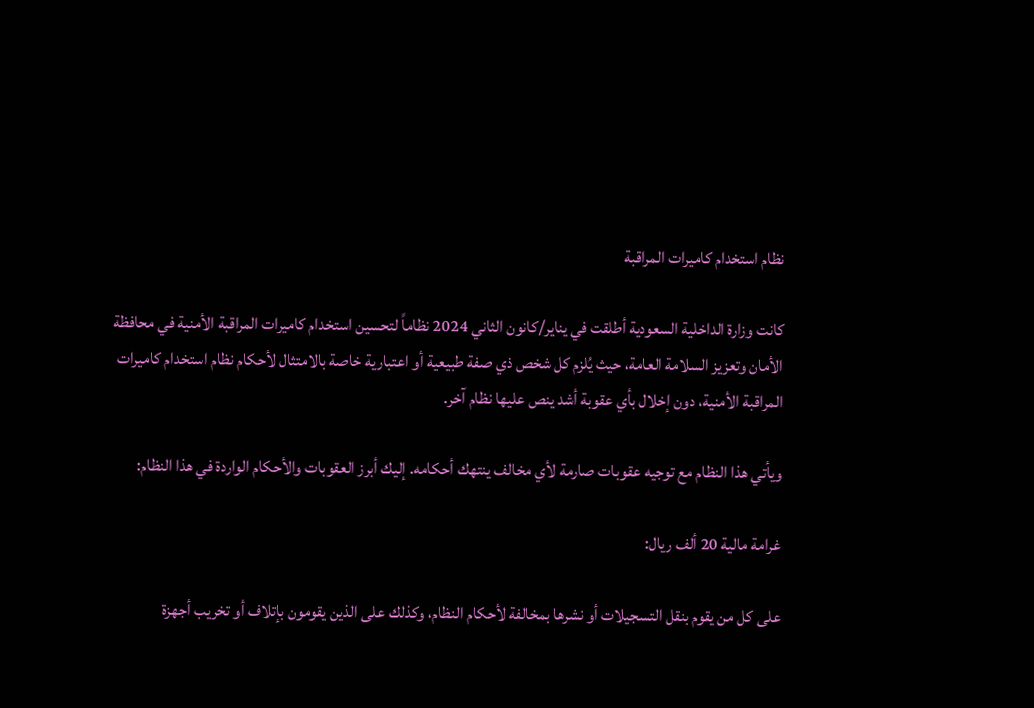نظام استخدام كاميرات المراقبة

كانت وزارة الداخلية السعودية أطلقت في يناير/كانون الثاني 2024 نظاماً لتحسين استخدام كاميرات المراقبة الأمنية في محافظة الأمان وتعزيز السلامة العامة، حيث يُلزم كل شخص ذي صفة طبيعية أو اعتبارية خاصة بالامتثال لأحكام نظام استخدام كاميرات المراقبة الأمنية، دون إخلال بأي عقوبة أشد ينص عليها نظام آخر.

ويأتي هذا النظام مع توجيه عقوبات صارمة لأي مخالف ينتهك أحكامه. إليك أبرز العقوبات والأحكام الواردة في هذا النظام:

غرامة مالية 20 ألف ريال:

على كل من يقوم بنقل التسجيلات أو نشرها بمخالفة لأحكام النظام، وكذلك على الذين يقومون بإتلاف أو تخريب أجهزة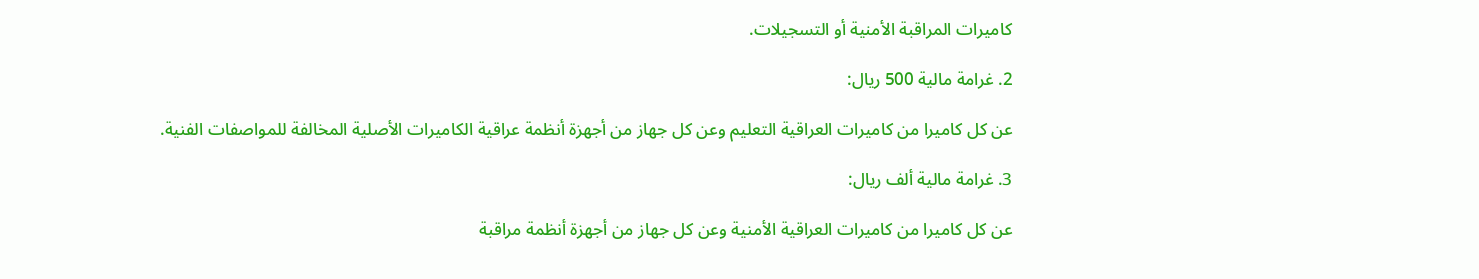كاميرات المراقبة الأمنية أو التسجيلات.

2. غرامة مالية 500 ريال:

عن كل كاميرا من كاميرات العراقية التعليم وعن كل جهاز من أجهزة أنظمة عراقية الكاميرات الأصلية المخالفة للمواصفات الفنية.

3. غرامة مالية ألف ريال:

عن كل كاميرا من كاميرات العراقية الأمنية وعن كل جهاز من أجهزة أنظمة مراقبة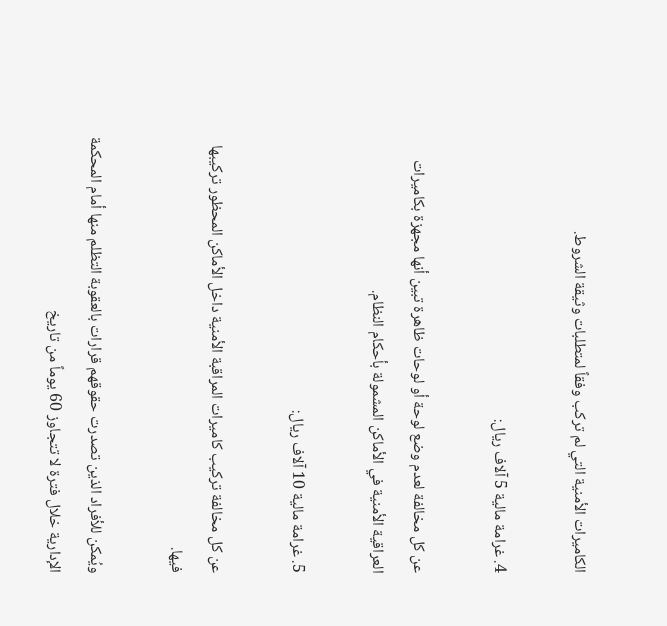الكاميرات الأمنية التي لم تركب وفقاً لمتطلبات وثيقة الشروط.

4. غرامة مالية 5 آلاف ريال:

عن كل مخالفة لعدم وضع لوحة أو لوحات ظاهرة تبين أنها مجهزة بكاميرات العراقية الأمنية في الأماكن المشمولة بأحكام النظام.

5. غرامة مالية 10 آلاف ريال:

عن كل مخالفة تركيب كاميرات المراقبة الأمنية داخل الأماكن المحظور تركيبها فيها.

ويُمكن للأفراد الذين تصدرت حقوقهم قرارات بالعقوبة التظلم منها أمام المحكمة الإدارية خلال فترة لا تتجاوز 60 يوماً من تاريخ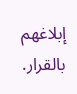إبلاغهم بالقرار.